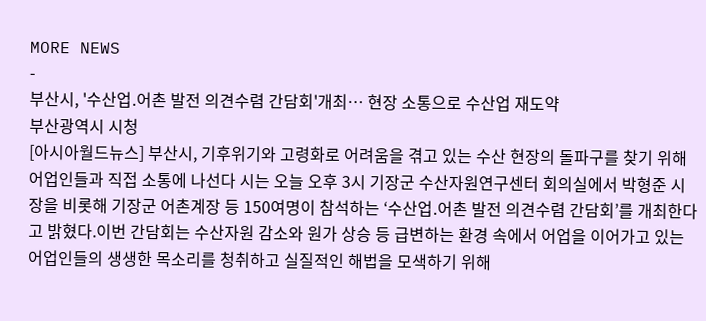MORE NEWS
-
부산시, '수산업․어촌 발전 의견수렴 간담회'개최… 현장 소통으로 수산업 재도약
부산광역시 시청
[아시아월드뉴스] 부산시, 기후위기와 고령화로 어려움을 겪고 있는 수산 현장의 돌파구를 찾기 위해 어업인들과 직접 소통에 나선다 시는 오늘 오후 3시 기장군 수산자원연구센터 회의실에서 박형준 시장을 비롯해 기장군 어촌계장 등 150여명이 참석하는 ‘수산업․어촌 발전 의견수렴 간담회’를 개최한다고 밝혔다.이번 간담회는 수산자원 감소와 원가 상승 등 급변하는 환경 속에서 어업을 이어가고 있는 어업인들의 생생한 목소리를 청취하고 실질적인 해법을 모색하기 위해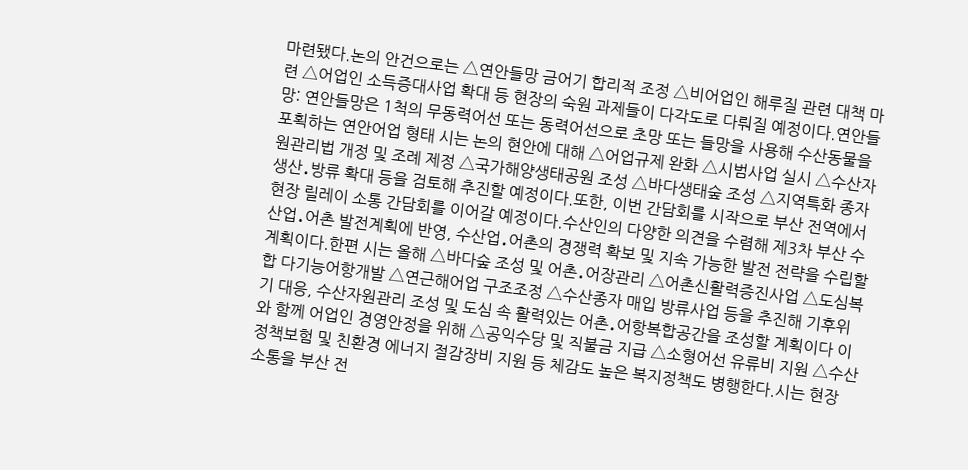마련됐다.논의 안건으로는 △연안들망 금어기 합리적 조정 △비어업인 해루질 관련 대책 마련 △어업인 소득증대사업 확대 등 현장의 숙원 과제들이 다각도로 다뤄질 예정이다.연안들망: 연안들망은 1척의 무동력어선 또는 동력어선으로 초망 또는 들망을 사용해 수산동물을 포획하는 연안어업 형태 시는 논의 현안에 대해 △어업규제 완화 △시범사업 실시 △수산자원관리법 개정 및 조례 제정 △국가해양생태공원 조성 △바다생태숲 조성 △지역특화 종자 생산․방류 확대 등을 검토해 추진할 예정이다.또한, 이번 간담회를 시작으로 부산 전역에서 현장 릴레이 소통 간담회를 이어갈 예정이다.수산인의 다양한 의견을 수렴해 제3차 부산 수산업․어촌 발전계획에 반영, 수산업․어촌의 경쟁력 확보 및 지속 가능한 발전 전략을 수립할 계획이다.한편 시는 올해 △바다숲 조성 및 어촌․어장관리 △어촌신활력증진사업 △도심복합 다기능어항개발 △연근해어업 구조조정 △수산종자 매입 방류사업 등을 추진해 기후위기 대응, 수산자원관리 조성 및 도심 속 활력있는 어촌․어항복합공간을 조성할 계획이다 이와 함께 어업인 경영안정을 위해 △공익수당 및 직불금 지급 △소형어선 유류비 지원 △수산정책보험 및 친환경 에너지 절감장비 지원 등 체감도 높은 복지정책도 병행한다.시는 현장 소통을 부산 전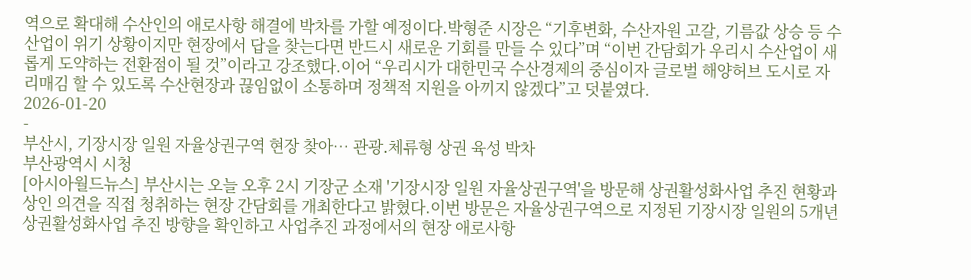역으로 확대해 수산인의 애로사항 해결에 박차를 가할 예정이다.박형준 시장은 “기후변화, 수산자원 고갈, 기름값 상승 등 수산업이 위기 상황이지만 현장에서 답을 찾는다면 반드시 새로운 기회를 만들 수 있다”며 “이번 간담회가 우리시 수산업이 새롭게 도약하는 전환점이 될 것”이라고 강조했다.이어 “우리시가 대한민국 수산경제의 중심이자 글로벌 해양허브 도시로 자리매김 할 수 있도록 수산현장과 끊임없이 소통하며 정책적 지원을 아끼지 않겠다”고 덧붙였다.
2026-01-20
-
부산시, 기장시장 일원 자율상권구역 현장 찾아… 관광․체류형 상권 육성 박차
부산광역시 시청
[아시아월드뉴스] 부산시는 오늘 오후 2시 기장군 소재 '기장시장 일원 자율상권구역'을 방문해 상권활성화사업 추진 현황과 상인 의견을 직접 청취하는 현장 간담회를 개최한다고 밝혔다.이번 방문은 자율상권구역으로 지정된 기장시장 일원의 5개년 상권활성화사업 추진 방향을 확인하고 사업추진 과정에서의 현장 애로사항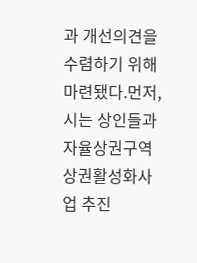과 개선의견을 수렴하기 위해 마련됐다.먼저, 시는 상인들과 자율상권구역 상권활성화사업 추진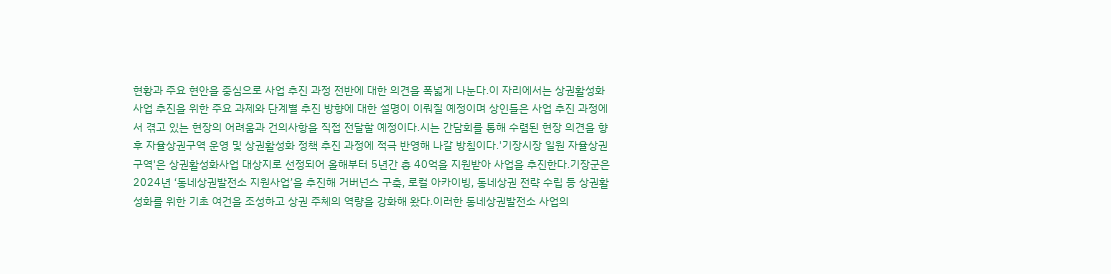현황과 주요 현안을 중심으로 사업 추진 과정 전반에 대한 의견을 폭넓게 나눈다.이 자리에서는 상권활성화사업 추진을 위한 주요 과제와 단계별 추진 방향에 대한 설명이 이뤄질 예정이며 상인들은 사업 추진 과정에서 겪고 있는 현장의 어려움과 건의사항을 직접 전달할 예정이다.시는 간담회를 통해 수렴된 현장 의견을 향후 자율상권구역 운영 및 상권활성화 정책 추진 과정에 적극 반영해 나갈 방침이다.'기장시장 일원 자율상권구역'은 상권활성화사업 대상지로 선정되어 올해부터 5년간 총 40억을 지원받아 사업을 추진한다.기장군은 2024년 ‘동네상권발전소 지원사업’을 추진해 거버넌스 구축, 로컬 아카이빙, 동네상권 전략 수립 등 상권활성화를 위한 기초 여건을 조성하고 상권 주체의 역량을 강화해 왔다.이러한 동네상권발전소 사업의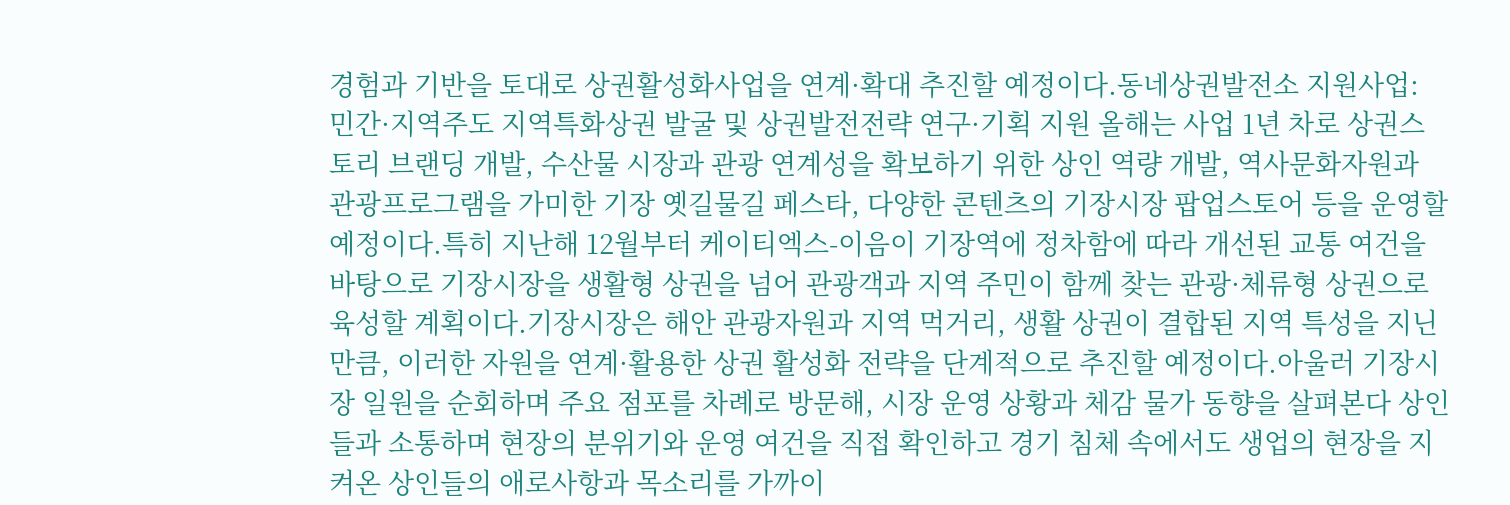경험과 기반을 토대로 상권활성화사업을 연계·확대 추진할 예정이다.동네상권발전소 지원사업: 민간·지역주도 지역특화상권 발굴 및 상권발전전략 연구·기획 지원 올해는 사업 1년 차로 상권스토리 브랜딩 개발, 수산물 시장과 관광 연계성을 확보하기 위한 상인 역량 개발, 역사문화자원과 관광프로그램을 가미한 기장 옛길물길 페스타, 다양한 콘텐츠의 기장시장 팝업스토어 등을 운영할 예정이다.특히 지난해 12월부터 케이티엑스-이음이 기장역에 정차함에 따라 개선된 교통 여건을 바탕으로 기장시장을 생활형 상권을 넘어 관광객과 지역 주민이 함께 찾는 관광·체류형 상권으로 육성할 계획이다.기장시장은 해안 관광자원과 지역 먹거리, 생활 상권이 결합된 지역 특성을 지닌 만큼, 이러한 자원을 연계·활용한 상권 활성화 전략을 단계적으로 추진할 예정이다.아울러 기장시장 일원을 순회하며 주요 점포를 차례로 방문해, 시장 운영 상황과 체감 물가 동향을 살펴본다 상인들과 소통하며 현장의 분위기와 운영 여건을 직접 확인하고 경기 침체 속에서도 생업의 현장을 지켜온 상인들의 애로사항과 목소리를 가까이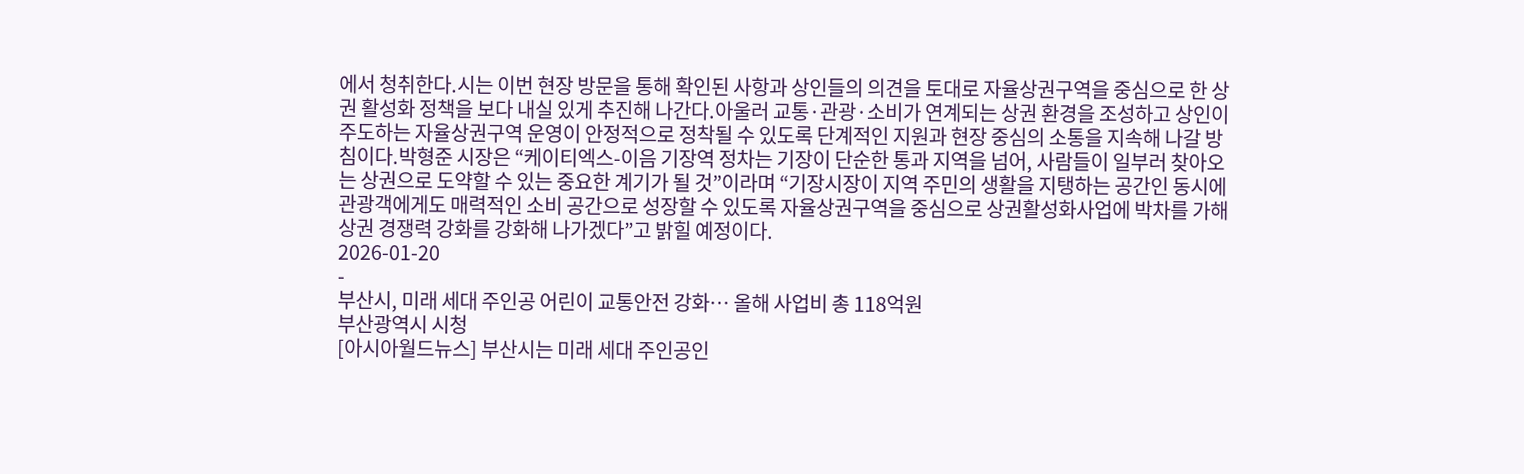에서 청취한다.시는 이번 현장 방문을 통해 확인된 사항과 상인들의 의견을 토대로 자율상권구역을 중심으로 한 상권 활성화 정책을 보다 내실 있게 추진해 나간다.아울러 교통·관광·소비가 연계되는 상권 환경을 조성하고 상인이 주도하는 자율상권구역 운영이 안정적으로 정착될 수 있도록 단계적인 지원과 현장 중심의 소통을 지속해 나갈 방침이다.박형준 시장은 “케이티엑스-이음 기장역 정차는 기장이 단순한 통과 지역을 넘어, 사람들이 일부러 찾아오는 상권으로 도약할 수 있는 중요한 계기가 될 것”이라며 “기장시장이 지역 주민의 생활을 지탱하는 공간인 동시에 관광객에게도 매력적인 소비 공간으로 성장할 수 있도록 자율상권구역을 중심으로 상권활성화사업에 박차를 가해 상권 경쟁력 강화를 강화해 나가겠다”고 밝힐 예정이다.
2026-01-20
-
부산시, 미래 세대 주인공 어린이 교통안전 강화… 올해 사업비 총 118억원
부산광역시 시청
[아시아월드뉴스] 부산시는 미래 세대 주인공인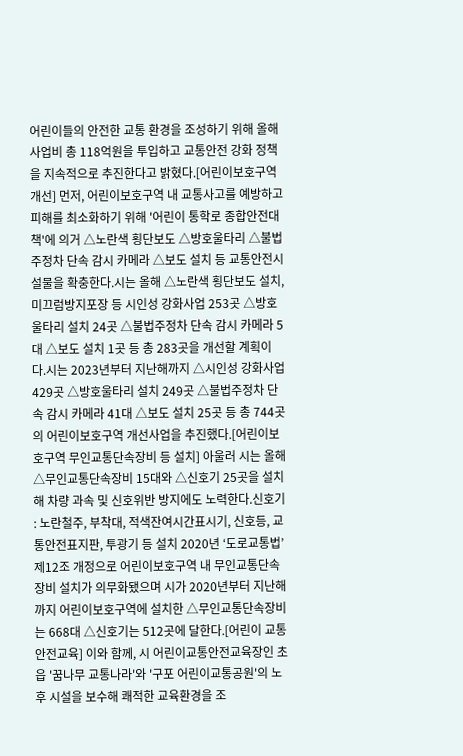어린이들의 안전한 교통 환경을 조성하기 위해 올해 사업비 총 118억원을 투입하고 교통안전 강화 정책을 지속적으로 추진한다고 밝혔다.[어린이보호구역 개선] 먼저, 어린이보호구역 내 교통사고를 예방하고 피해를 최소화하기 위해 '어린이 통학로 종합안전대책'에 의거 △노란색 횡단보도 △방호울타리 △불법주정차 단속 감시 카메라 △보도 설치 등 교통안전시설물을 확충한다.시는 올해 △노란색 횡단보도 설치, 미끄럼방지포장 등 시인성 강화사업 253곳 △방호울타리 설치 24곳 △불법주정차 단속 감시 카메라 5대 △보도 설치 1곳 등 총 283곳을 개선할 계획이다.시는 2023년부터 지난해까지 △시인성 강화사업 429곳 △방호울타리 설치 249곳 △불법주정차 단속 감시 카메라 41대 △보도 설치 25곳 등 총 744곳의 어린이보호구역 개선사업을 추진했다.[어린이보호구역 무인교통단속장비 등 설치] 아울러 시는 올해 △무인교통단속장비 15대와 △신호기 25곳을 설치해 차량 과속 및 신호위반 방지에도 노력한다.신호기 : 노란철주, 부착대, 적색잔여시간표시기, 신호등, 교통안전표지판, 투광기 등 설치 2020년 ‘도로교통법’제12조 개정으로 어린이보호구역 내 무인교통단속장비 설치가 의무화됐으며 시가 2020년부터 지난해까지 어린이보호구역에 설치한 △무인교통단속장비는 668대 △신호기는 512곳에 달한다.[어린이 교통안전교육] 이와 함께, 시 어린이교통안전교육장인 초읍 '꿈나무 교통나라'와 '구포 어린이교통공원'의 노후 시설을 보수해 쾌적한 교육환경을 조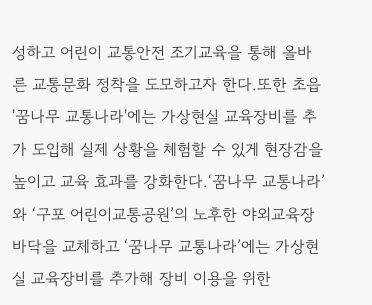성하고 어린이 교통안전 조기교육을 통해 올바른 교통문화 정착을 도모하고자 한다.또한 초읍 '꿈나무 교통나라'에는 가상현실 교육장비를 추가 도입해 실제 상황을 체험할 수 있게 현장감을 높이고 교육 효과를 강화한다.‘꿈나무 교통나라’와 ‘구포 어린이교통공원’의 노후한 야외교육장 바닥을 교체하고 ‘꿈나무 교통나라’에는 가상현실 교육장비를 추가해 장비 이용을 위한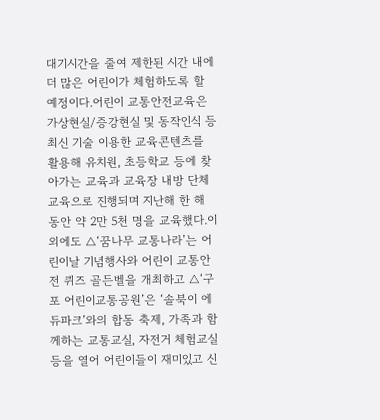대기시간을 줄여 제한된 시간 내에 더 많은 어린이가 체험하도록 할 예정이다.어린이 교통안전교육은 가상현실/증강현실 및 동작인식 등 최신 기술 이용한 교육콘텐츠를 활용해 유치원, 초등학교 등에 찾아가는 교육과 교육장 내방 단체 교육으로 진행되며 지난해 한 해 동안 약 2만 5천 명을 교육했다.이 외에도 △‘꿈나무 교통나라’는 어린이날 기념행사와 어린이 교통안전 퀴즈 골든벨을 개최하고 △‘구포 어린이교통공원’은 ‘솔북이 에듀파크’와의 합동 축제, 가족과 함께하는 교통교실, 자전거 체험교실 등을 열어 어린이들이 재미있고 신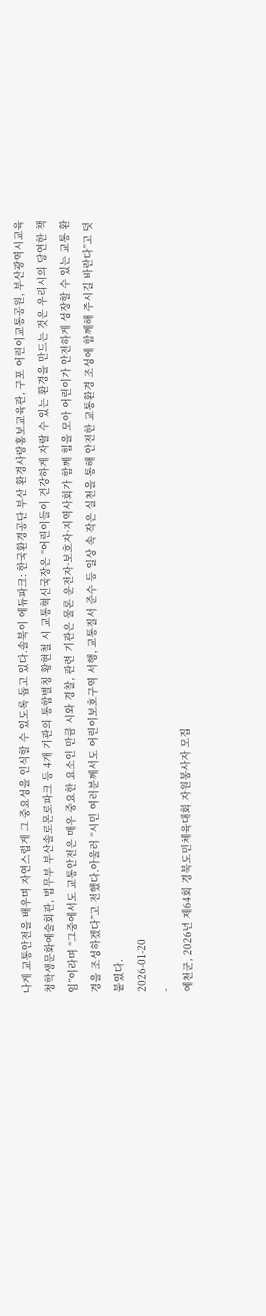나게 교통안전을 배우며 자연스럽게 그 중요성을 인식할 수 있도록 돕고 있다.솔북이 에듀파크: 한국환경공단 부산 환경사랑홍보교육관, 구포 어린이교통공원, 부산광역시교육청학생문화예술회관, 법무부 부산솔로몬로파크 등 4개 기관의 통합별칭 황현철 시 교통혁신국장은 “어린이들이 건강하게 자랄 수 있는 환경을 만드는 것은 우리시의 당연한 책임”이라며 “그중에서도 교통안전은 매우 중요한 요소인 만큼 시와 경찰, 관련 기관은 물론 운전자·보호자·지역사회가 함께 힘을 모아 어린이가 안전하게 성장할 수 있는 교통 환경을 조성하겠다”고 전했다.아울러 “시민 여러분께서도 어린이보호구역 서행, 교통질서 준수 등 일상 속 작은 실천을 통해 안전한 교통환경 조성에 함께해 주시길 바란다”고 덧붙였다.
2026-01-20
-
예천군, 2026년 제64회 경북도민체육대회 자원봉사자 모집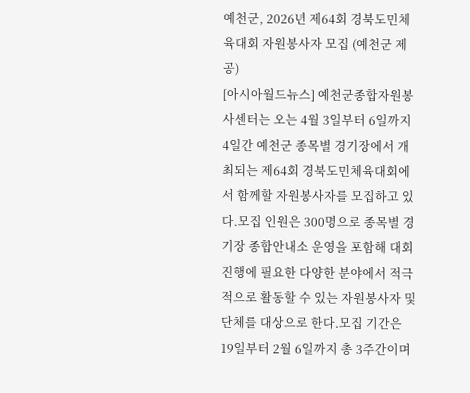예천군, 2026년 제64회 경북도민체육대회 자원봉사자 모집 (예천군 제공)
[아시아월드뉴스] 예천군종합자원봉사센터는 오는 4월 3일부터 6일까지 4일간 예천군 종목별 경기장에서 개최되는 제64회 경북도민체육대회에서 함께할 자원봉사자를 모집하고 있다.모집 인원은 300명으로 종목별 경기장 종합안내소 운영을 포함해 대회 진행에 필요한 다양한 분야에서 적극적으로 활동할 수 있는 자원봉사자 및 단체를 대상으로 한다.모집 기간은 19일부터 2월 6일까지 총 3주간이며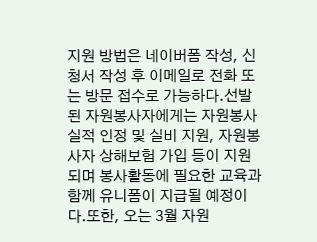지원 방법은 네이버폼 작성, 신청서 작성 후 이메일로 전화 또는 방문 접수로 가능하다.선발된 자원봉사자에게는 자원봉사 실적 인정 및 실비 지원, 자원봉사자 상해보험 가입 등이 지원되며 봉사활동에 필요한 교육과 함께 유니폼이 지급될 예정이다.또한, 오는 3월 자원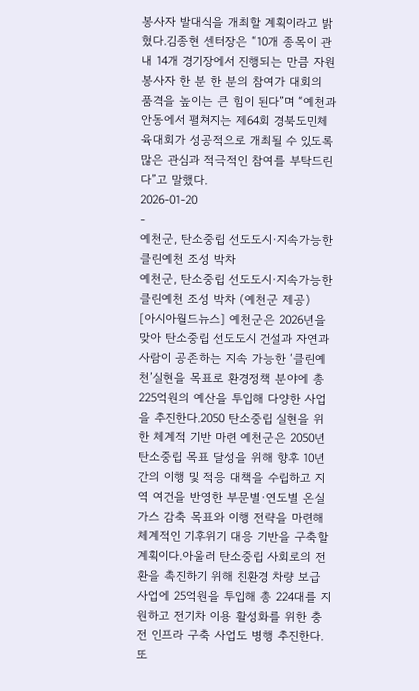봉사자 발대식을 개최할 계획이라고 밝혔다.김종현 센터장은 “10개 종목이 관내 14개 경기장에서 진행되는 만큼 자원봉사자 한 분 한 분의 참여가 대회의 품격을 높이는 큰 힘이 된다”며 “예천과 안동에서 펼쳐지는 제64회 경북도민체육대회가 성공적으로 개최될 수 있도록 많은 관심과 적극적인 참여를 부탁드린다”고 말했다.
2026-01-20
-
예천군, 탄소중립 선도도시·지속가능한 클린예천 조성 박차
예천군, 탄소중립 선도도시·지속가능한 클린예천 조성 박차 (예천군 제공)
[아시아월드뉴스] 예천군은 2026년을 맞아 탄소중립 선도도시 건설과 자연과 사람이 공존하는 지속 가능한 ‘클린예천’실현을 목표로 환경정책 분야에 총 225억원의 예산을 투입해 다양한 사업을 추진한다.2050 탄소중립 실현을 위한 체계적 기반 마련 예천군은 2050년 탄소중립 목표 달성을 위해 향후 10년간의 이행 및 적응 대책을 수립하고 지역 여건을 반영한 부문별·연도별 온실가스 감축 목표와 이행 전략을 마련해 체계적인 기후위기 대응 기반을 구축할 계획이다.아울러 탄소중립 사회로의 전환을 촉진하기 위해 친환경 차량 보급 사업에 25억원을 투입해 총 224대를 지원하고 전기차 이용 활성화를 위한 충전 인프라 구축 사업도 병행 추진한다.또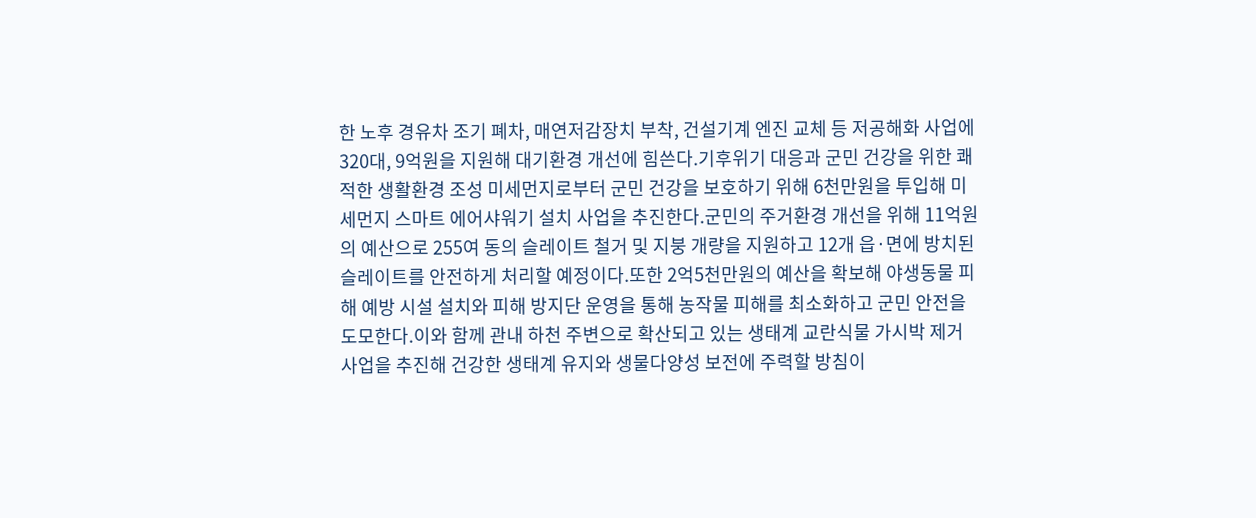한 노후 경유차 조기 폐차, 매연저감장치 부착, 건설기계 엔진 교체 등 저공해화 사업에 320대, 9억원을 지원해 대기환경 개선에 힘쓴다.기후위기 대응과 군민 건강을 위한 쾌적한 생활환경 조성 미세먼지로부터 군민 건강을 보호하기 위해 6천만원을 투입해 미세먼지 스마트 에어샤워기 설치 사업을 추진한다.군민의 주거환경 개선을 위해 11억원의 예산으로 255여 동의 슬레이트 철거 및 지붕 개량을 지원하고 12개 읍·면에 방치된 슬레이트를 안전하게 처리할 예정이다.또한 2억5천만원의 예산을 확보해 야생동물 피해 예방 시설 설치와 피해 방지단 운영을 통해 농작물 피해를 최소화하고 군민 안전을 도모한다.이와 함께 관내 하천 주변으로 확산되고 있는 생태계 교란식물 가시박 제거 사업을 추진해 건강한 생태계 유지와 생물다양성 보전에 주력할 방침이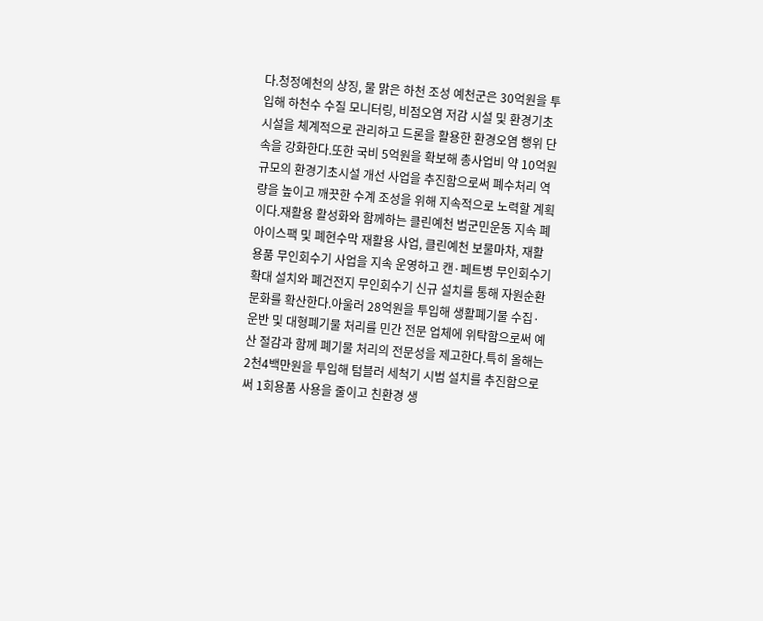다.청정예천의 상징, 물 맑은 하천 조성 예천군은 30억원을 투입해 하천수 수질 모니터링, 비점오염 저감 시설 및 환경기초시설을 체계적으로 관리하고 드론을 활용한 환경오염 행위 단속을 강화한다.또한 국비 5억원을 확보해 총사업비 약 10억원 규모의 환경기초시설 개선 사업을 추진함으로써 폐수처리 역량을 높이고 깨끗한 수계 조성을 위해 지속적으로 노력할 계획이다.재활용 활성화와 함께하는 클린예천 범군민운동 지속 폐아이스팩 및 폐현수막 재활용 사업, 클린예천 보물마차, 재활용품 무인회수기 사업을 지속 운영하고 캔·페트병 무인회수기 확대 설치와 폐건전지 무인회수기 신규 설치를 통해 자원순환 문화를 확산한다.아울러 28억원을 투입해 생활폐기물 수집·운반 및 대형폐기물 처리를 민간 전문 업체에 위탁함으로써 예산 절감과 함께 폐기물 처리의 전문성을 제고한다.특히 올해는 2천4백만원을 투입해 텀블러 세척기 시범 설치를 추진함으로써 1회용품 사용을 줄이고 친환경 생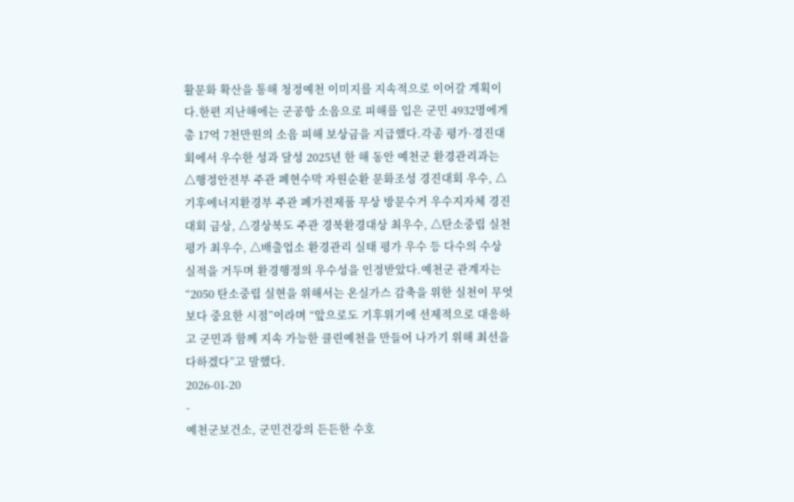활문화 확산을 통해 청정예천 이미지를 지속적으로 이어갈 계획이다.한편 지난해에는 군공항 소음으로 피해를 입은 군민 4932명에게 총 17억 7천만원의 소음 피해 보상금을 지급했다.각종 평가·경진대회에서 우수한 성과 달성 2025년 한 해 동안 예천군 환경관리과는 △행정안전부 주관 폐현수막 자원순환 문화조성 경진대회 우수, △기후에너지환경부 주관 폐가전제품 무상 방문수거 우수지자체 경진대회 금상, △경상북도 주관 경북환경대상 최우수, △탄소중립 실천평가 최우수, △배출업소 환경관리 실태 평가 우수 등 다수의 수상 실적을 거두며 환경행정의 우수성을 인정받았다.예천군 관계자는 “2050 탄소중립 실현을 위해서는 온실가스 감축을 위한 실천이 무엇보다 중요한 시점”이라며 “앞으로도 기후위기에 선제적으로 대응하고 군민과 함께 지속 가능한 클린예천을 만들어 나가기 위해 최선을 다하겠다”고 말했다.
2026-01-20
-
예천군보건소, 군민건강의 든든한 수호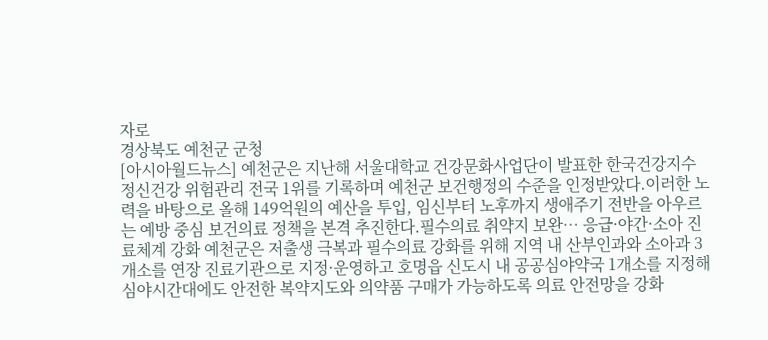자로
경상북도 예천군 군청
[아시아월드뉴스] 예천군은 지난해 서울대학교 건강문화사업단이 발표한 한국건강지수 정신건강 위험관리 전국 1위를 기록하며 예천군 보건행정의 수준을 인정받았다.이러한 노력을 바탕으로 올해 149억원의 예산을 투입, 임신부터 노후까지 생애주기 전반을 아우르는 예방 중심 보건의료 정책을 본격 추진한다.필수의료 취약지 보완… 응급·야간·소아 진료체계 강화 예천군은 저출생 극복과 필수의료 강화를 위해 지역 내 산부인과와 소아과 3개소를 연장 진료기관으로 지정·운영하고 호명읍 신도시 내 공공심야약국 1개소를 지정해 심야시간대에도 안전한 복약지도와 의약품 구매가 가능하도록 의료 안전망을 강화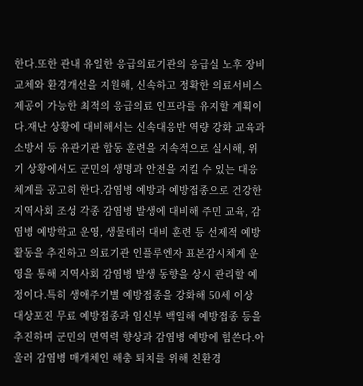한다.또한 관내 유일한 응급의료기관의 응급실 노후 장비 교체와 환경개선을 지원해, 신속하고 정확한 의료서비스 제공이 가능한 최적의 응급의료 인프라를 유지할 계획이다.재난 상황에 대비해서는 신속대응반 역량 강화 교육과 소방서 등 유관기관 합동 훈련을 지속적으로 실시해, 위기 상황에서도 군민의 생명과 안전을 지킬 수 있는 대응체계를 공고히 한다.감염병 예방과 예방접종으로 건강한 지역사회 조성 각종 감염병 발생에 대비해 주민 교육, 감염병 예방학교 운영, 생물테러 대비 훈련 등 선제적 예방 활동을 추진하고 의료기관 인플루엔자 표본감시체계 운영을 통해 지역사회 감염병 발생 동향을 상시 관리할 예정이다.특히 생애주기별 예방접종을 강화해 50세 이상 대상포진 무료 예방접종과 임신부 백일해 예방접종 등을 추진하며 군민의 면역력 향상과 감염병 예방에 힘쓴다.아울러 감염병 매개체인 해충 퇴치를 위해 친환경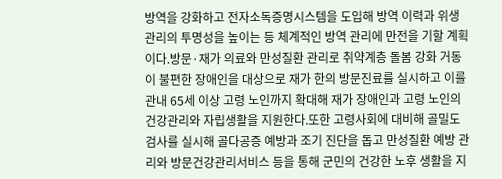방역을 강화하고 전자소독증명시스템을 도입해 방역 이력과 위생 관리의 투명성을 높이는 등 체계적인 방역 관리에 만전을 기할 계획이다.방문·재가 의료와 만성질환 관리로 취약계층 돌봄 강화 거동이 불편한 장애인을 대상으로 재가 한의 방문진료를 실시하고 이를 관내 65세 이상 고령 노인까지 확대해 재가 장애인과 고령 노인의 건강관리와 자립생활을 지원한다.또한 고령사회에 대비해 골밀도 검사를 실시해 골다공증 예방과 조기 진단을 돕고 만성질환 예방 관리와 방문건강관리서비스 등을 통해 군민의 건강한 노후 생활을 지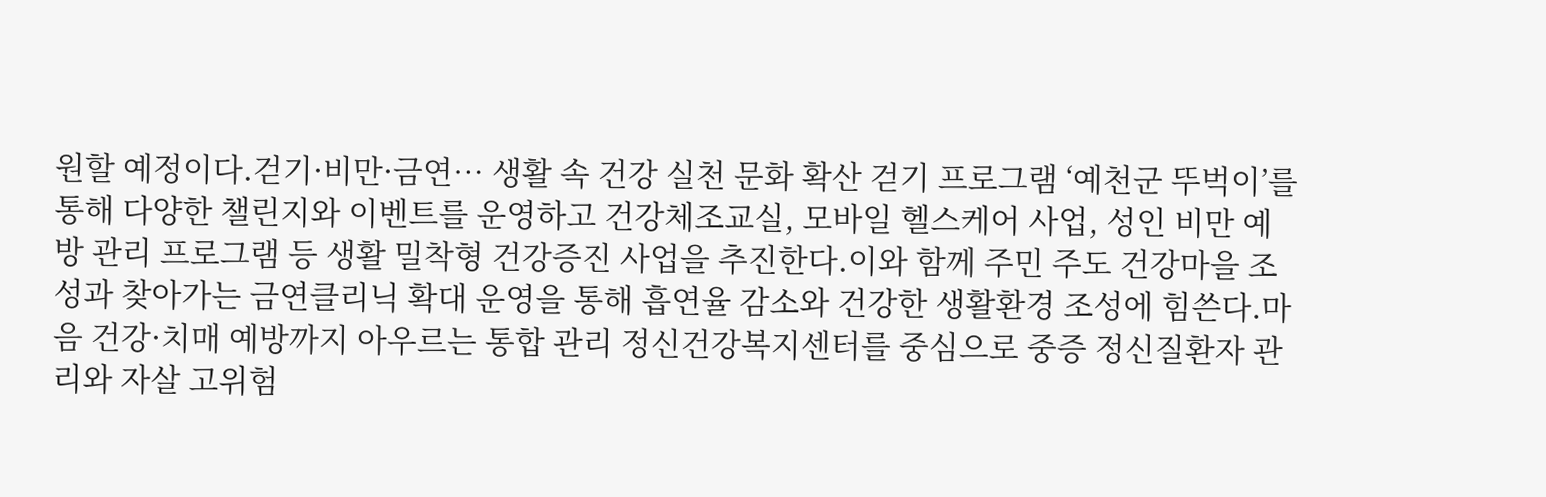원할 예정이다.걷기·비만·금연… 생활 속 건강 실천 문화 확산 걷기 프로그램 ‘예천군 뚜벅이’를 통해 다양한 챌린지와 이벤트를 운영하고 건강체조교실, 모바일 헬스케어 사업, 성인 비만 예방 관리 프로그램 등 생활 밀착형 건강증진 사업을 추진한다.이와 함께 주민 주도 건강마을 조성과 찾아가는 금연클리닉 확대 운영을 통해 흡연율 감소와 건강한 생활환경 조성에 힘쓴다.마음 건강·치매 예방까지 아우르는 통합 관리 정신건강복지센터를 중심으로 중증 정신질환자 관리와 자살 고위험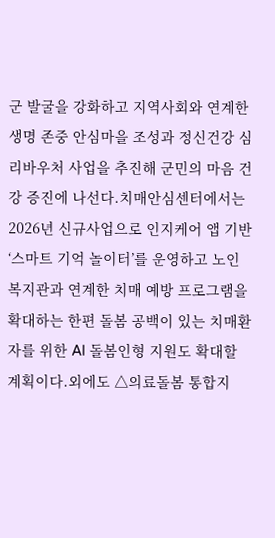군 발굴을 강화하고 지역사회와 연계한 생명 존중 안심마을 조성과 정신건강 심리바우처 사업을 추진해 군민의 마음 건강 증진에 나선다.치매안심센터에서는 2026년 신규사업으로 인지케어 앱 기반 ‘스마트 기억 놀이터’를 운영하고 노인복지관과 연계한 치매 예방 프로그램을 확대하는 한편 돌봄 공백이 있는 치매환자를 위한 AI 돌봄인형 지원도 확대할 계획이다.외에도 △의료돌봄 통합지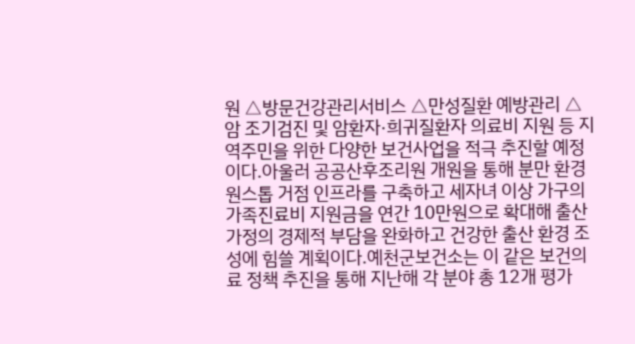원 △방문건강관리서비스 △만성질환 예방관리 △암 조기검진 및 암환자·희귀질환자 의료비 지원 등 지역주민을 위한 다양한 보건사업을 적극 추진할 예정이다.아울러 공공산후조리원 개원을 통해 분만 환경 원스톱 거점 인프라를 구축하고 세자녀 이상 가구의 가족진료비 지원금을 연간 10만원으로 확대해 출산 가정의 경제적 부담을 완화하고 건강한 출산 환경 조성에 힘쓸 계획이다.예천군보건소는 이 같은 보건의료 정책 추진을 통해 지난해 각 분야 총 12개 평가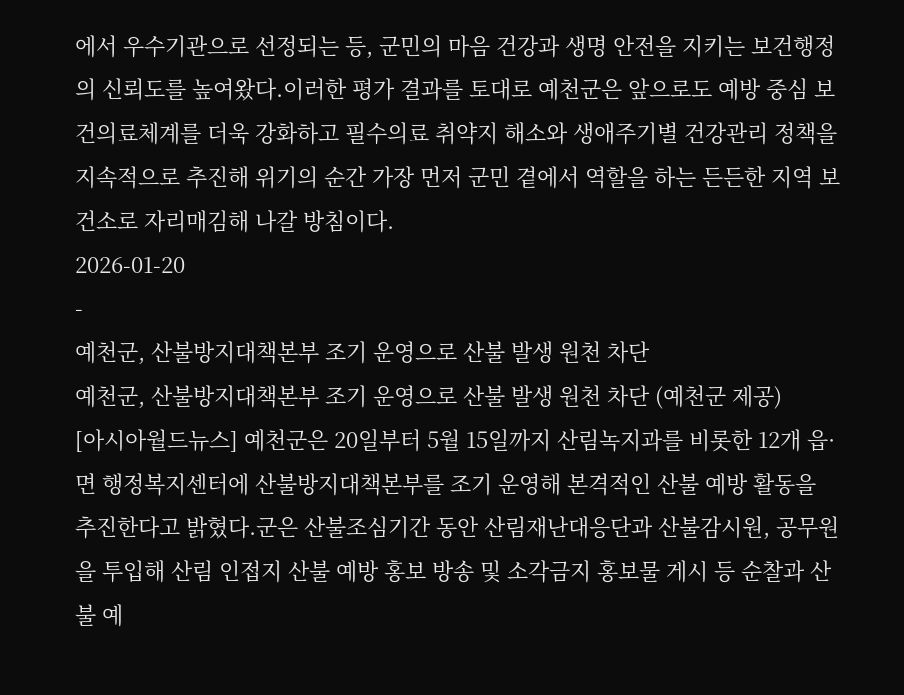에서 우수기관으로 선정되는 등, 군민의 마음 건강과 생명 안전을 지키는 보건행정의 신뢰도를 높여왔다.이러한 평가 결과를 토대로 예천군은 앞으로도 예방 중심 보건의료체계를 더욱 강화하고 필수의료 취약지 해소와 생애주기별 건강관리 정책을 지속적으로 추진해 위기의 순간 가장 먼저 군민 곁에서 역할을 하는 든든한 지역 보건소로 자리매김해 나갈 방침이다.
2026-01-20
-
예천군, 산불방지대책본부 조기 운영으로 산불 발생 원천 차단
예천군, 산불방지대책본부 조기 운영으로 산불 발생 원천 차단 (예천군 제공)
[아시아월드뉴스] 예천군은 20일부터 5월 15일까지 산림녹지과를 비롯한 12개 읍·면 행정복지센터에 산불방지대책본부를 조기 운영해 본격적인 산불 예방 활동을 추진한다고 밝혔다.군은 산불조심기간 동안 산림재난대응단과 산불감시원, 공무원을 투입해 산림 인접지 산불 예방 홍보 방송 및 소각금지 홍보물 게시 등 순찰과 산불 예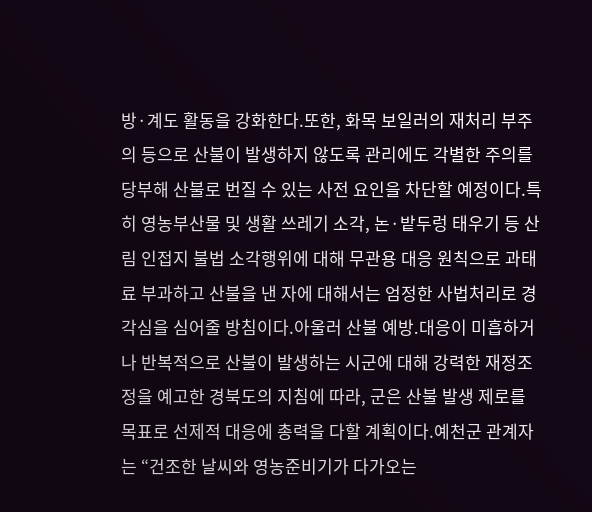방·계도 활동을 강화한다.또한, 화목 보일러의 재처리 부주의 등으로 산불이 발생하지 않도록 관리에도 각별한 주의를 당부해 산불로 번질 수 있는 사전 요인을 차단할 예정이다.특히 영농부산물 및 생활 쓰레기 소각, 논·밭두렁 태우기 등 산림 인접지 불법 소각행위에 대해 무관용 대응 원칙으로 과태료 부과하고 산불을 낸 자에 대해서는 엄정한 사법처리로 경각심을 심어줄 방침이다.아울러 산불 예방․대응이 미흡하거나 반복적으로 산불이 발생하는 시군에 대해 강력한 재정조정을 예고한 경북도의 지침에 따라, 군은 산불 발생 제로를 목표로 선제적 대응에 총력을 다할 계획이다.예천군 관계자는 “건조한 날씨와 영농준비기가 다가오는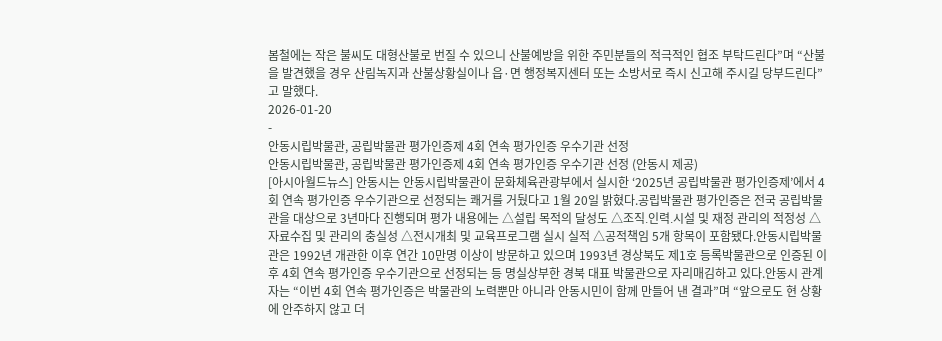봄철에는 작은 불씨도 대형산불로 번질 수 있으니 산불예방을 위한 주민분들의 적극적인 협조 부탁드린다”며 “산불을 발견했을 경우 산림녹지과 산불상황실이나 읍·면 행정복지센터 또는 소방서로 즉시 신고해 주시길 당부드린다”고 말했다.
2026-01-20
-
안동시립박물관, 공립박물관 평가인증제 4회 연속 평가인증 우수기관 선정
안동시립박물관, 공립박물관 평가인증제 4회 연속 평가인증 우수기관 선정 (안동시 제공)
[아시아월드뉴스] 안동시는 안동시립박물관이 문화체육관광부에서 실시한 ‘2025년 공립박물관 평가인증제’에서 4회 연속 평가인증 우수기관으로 선정되는 쾌거를 거뒀다고 1월 20일 밝혔다.공립박물관 평가인증은 전국 공립박물관을 대상으로 3년마다 진행되며 평가 내용에는 △설립 목적의 달성도 △조직․인력․시설 및 재정 관리의 적정성 △자료수집 및 관리의 충실성 △전시개최 및 교육프로그램 실시 실적 △공적책임 5개 항목이 포함됐다.안동시립박물관은 1992년 개관한 이후 연간 10만명 이상이 방문하고 있으며 1993년 경상북도 제1호 등록박물관으로 인증된 이후 4회 연속 평가인증 우수기관으로 선정되는 등 명실상부한 경북 대표 박물관으로 자리매김하고 있다.안동시 관계자는 “이번 4회 연속 평가인증은 박물관의 노력뿐만 아니라 안동시민이 함께 만들어 낸 결과”며 “앞으로도 현 상황에 안주하지 않고 더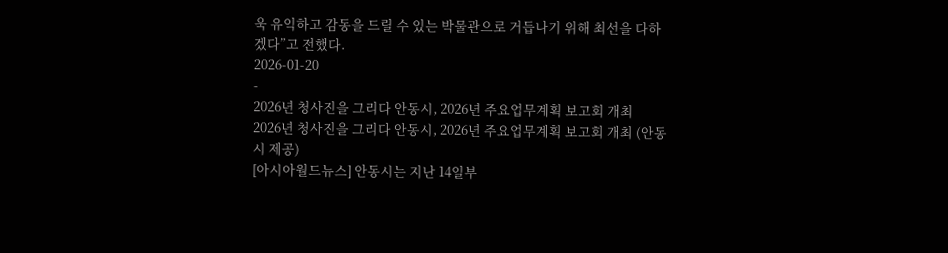욱 유익하고 감동을 드릴 수 있는 박물관으로 거듭나기 위해 최선을 다하겠다”고 전했다.
2026-01-20
-
2026년 청사진을 그리다 안동시, 2026년 주요업무계획 보고회 개최
2026년 청사진을 그리다 안동시, 2026년 주요업무계획 보고회 개최 (안동시 제공)
[아시아월드뉴스] 안동시는 지난 14일부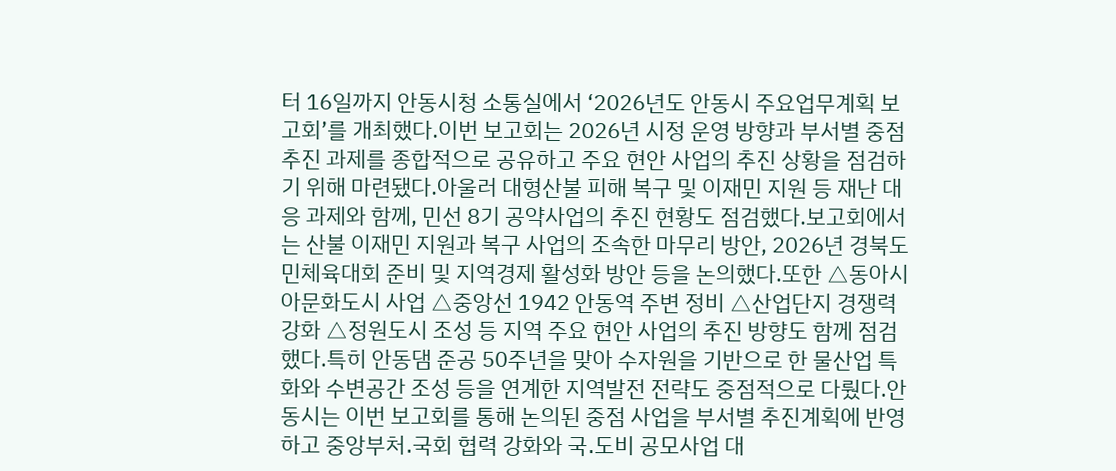터 16일까지 안동시청 소통실에서 ‘2026년도 안동시 주요업무계획 보고회’를 개최했다.이번 보고회는 2026년 시정 운영 방향과 부서별 중점 추진 과제를 종합적으로 공유하고 주요 현안 사업의 추진 상황을 점검하기 위해 마련됐다.아울러 대형산불 피해 복구 및 이재민 지원 등 재난 대응 과제와 함께, 민선 8기 공약사업의 추진 현황도 점검했다.보고회에서는 산불 이재민 지원과 복구 사업의 조속한 마무리 방안, 2026년 경북도민체육대회 준비 및 지역경제 활성화 방안 등을 논의했다.또한 △동아시아문화도시 사업 △중앙선 1942 안동역 주변 정비 △산업단지 경쟁력 강화 △정원도시 조성 등 지역 주요 현안 사업의 추진 방향도 함께 점검했다.특히 안동댐 준공 50주년을 맞아 수자원을 기반으로 한 물산업 특화와 수변공간 조성 등을 연계한 지역발전 전략도 중점적으로 다뤘다.안동시는 이번 보고회를 통해 논의된 중점 사업을 부서별 추진계획에 반영하고 중앙부처․국회 협력 강화와 국․도비 공모사업 대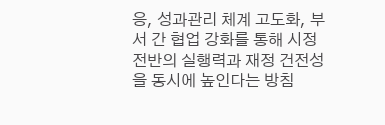응, 성과관리 체계 고도화, 부서 간 협업 강화를 통해 시정 전반의 실행력과 재정 건전성을 동시에 높인다는 방침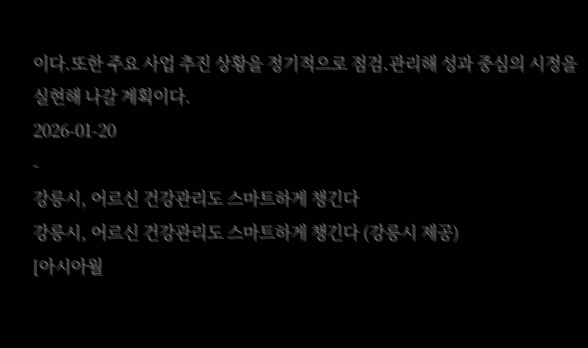이다.또한 주요 사업 추진 상황을 정기적으로 점검․관리해 성과 중심의 시정을 실현해 나갈 계획이다.
2026-01-20
-
강릉시, 어르신 건강관리도 스마트하게 챙긴다
강릉시, 어르신 건강관리도 스마트하게 챙긴다 (강릉시 제공)
[아시아월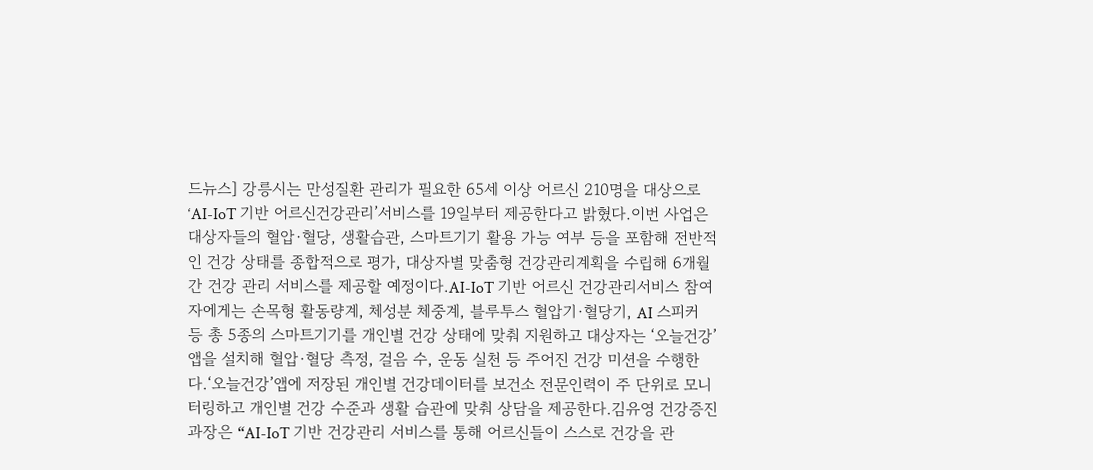드뉴스] 강릉시는 만성질환 관리가 필요한 65세 이상 어르신 210명을 대상으로 ‘AI-IoT 기반 어르신건강관리’서비스를 19일부터 제공한다고 밝혔다.이번 사업은 대상자들의 혈압·혈당, 생활습관, 스마트기기 활용 가능 여부 등을 포함해 전반적인 건강 상태를 종합적으로 평가, 대상자별 맞춤형 건강관리계획을 수립해 6개월간 건강 관리 서비스를 제공할 예정이다.AI-IoT 기반 어르신 건강관리서비스 참여자에게는 손목형 활동량계, 체성분 체중계, 블루투스 혈압기·혈당기, AI 스피커 등 총 5종의 스마트기기를 개인별 건강 상태에 맞춰 지원하고 대상자는 ‘오늘건강’앱을 설치해 혈압·혈당 측정, 걸음 수, 운동 실천 등 주어진 건강 미션을 수행한다.‘오늘건강’앱에 저장된 개인별 건강데이터를 보건소 전문인력이 주 단위로 모니터링하고 개인별 건강 수준과 생활 습관에 맞춰 상담을 제공한다.김유영 건강증진과장은 “AI-IoT 기반 건강관리 서비스를 통해 어르신들이 스스로 건강을 관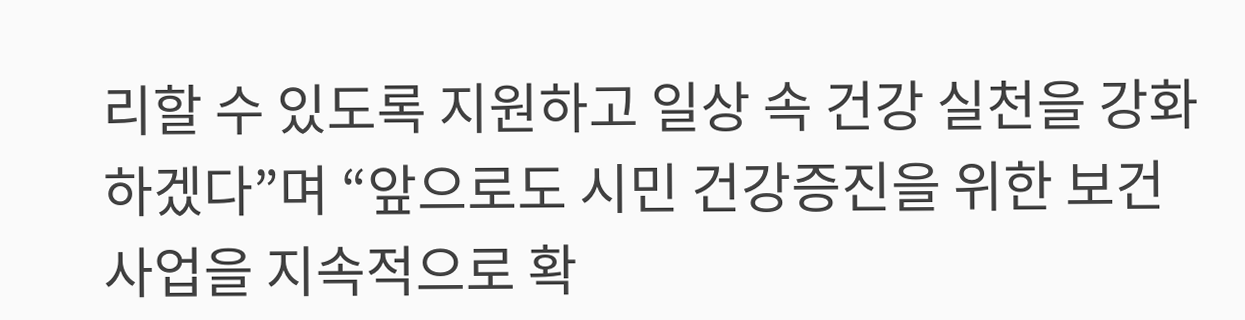리할 수 있도록 지원하고 일상 속 건강 실천을 강화하겠다”며 “앞으로도 시민 건강증진을 위한 보건사업을 지속적으로 확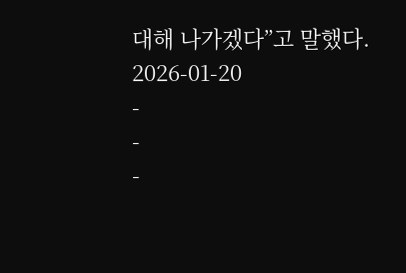대해 나가겠다”고 말했다.
2026-01-20
-
-
-